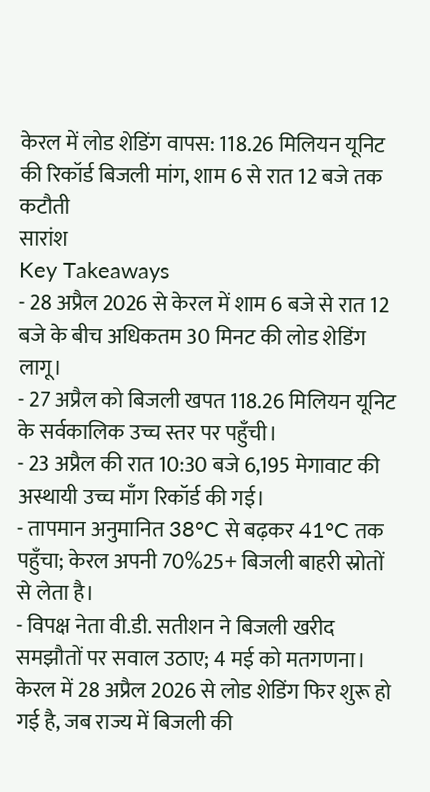केरल में लोड शेडिंग वापस: 118.26 मिलियन यूनिट की रिकॉर्ड बिजली मांग, शाम 6 से रात 12 बजे तक कटौती
सारांश
Key Takeaways
- 28 अप्रैल 2026 से केरल में शाम 6 बजे से रात 12 बजे के बीच अधिकतम 30 मिनट की लोड शेडिंग लागू।
- 27 अप्रैल को बिजली खपत 118.26 मिलियन यूनिट के सर्वकालिक उच्च स्तर पर पहुँची।
- 23 अप्रैल की रात 10:30 बजे 6,195 मेगावाट की अस्थायी उच्च माँग रिकॉर्ड की गई।
- तापमान अनुमानित 38°C से बढ़कर 41°C तक पहुँचा; केरल अपनी 70%25+ बिजली बाहरी स्रोतों से लेता है।
- विपक्ष नेता वी.डी. सतीशन ने बिजली खरीद समझौतों पर सवाल उठाए; 4 मई को मतगणना।
केरल में 28 अप्रैल 2026 से लोड शेडिंग फिर शुरू हो गई है, जब राज्य में बिजली की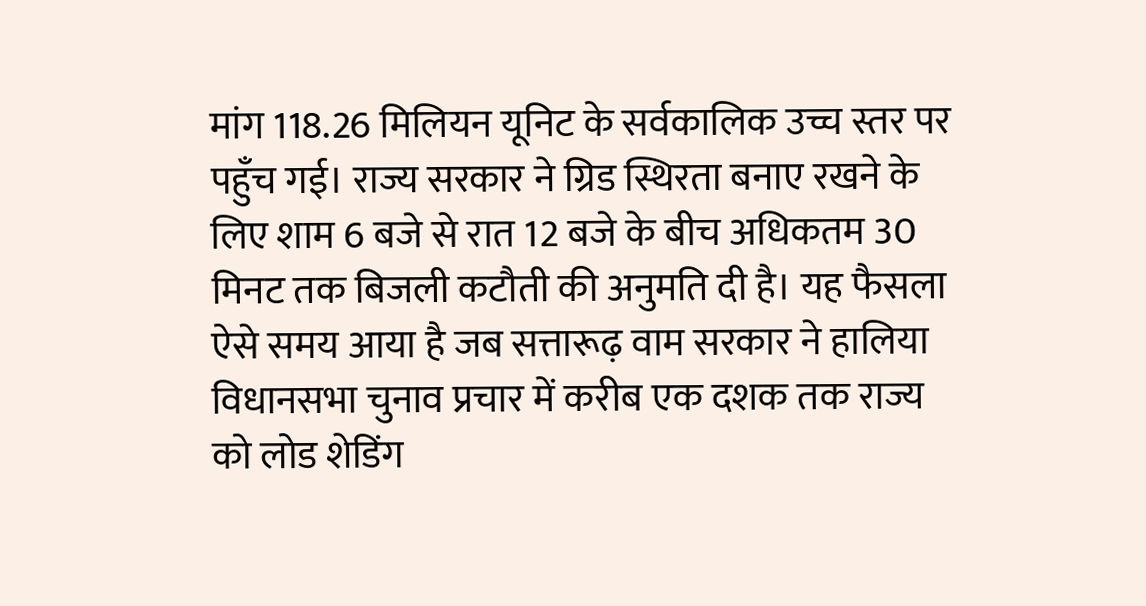मांग 118.26 मिलियन यूनिट के सर्वकालिक उच्च स्तर पर पहुँच गई। राज्य सरकार ने ग्रिड स्थिरता बनाए रखने के लिए शाम 6 बजे से रात 12 बजे के बीच अधिकतम 30 मिनट तक बिजली कटौती की अनुमति दी है। यह फैसला ऐसे समय आया है जब सत्तारूढ़ वाम सरकार ने हालिया विधानसभा चुनाव प्रचार में करीब एक दशक तक राज्य को लोड शेडिंग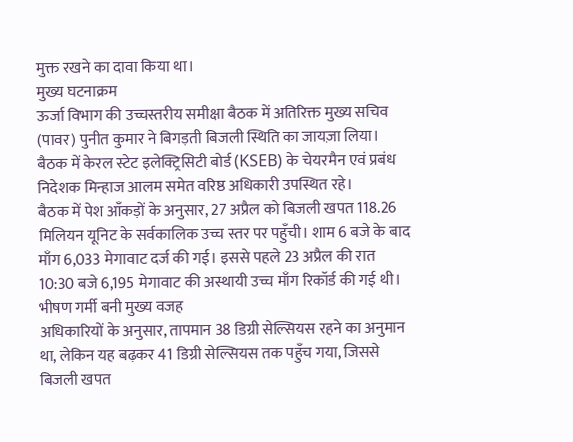मुक्त रखने का दावा किया था।
मुख्य घटनाक्रम
ऊर्जा विभाग की उच्चस्तरीय समीक्षा बैठक में अतिरिक्त मुख्य सचिव (पावर) पुनीत कुमार ने बिगड़ती बिजली स्थिति का जायज़ा लिया। बैठक में केरल स्टेट इलेक्ट्रिसिटी बोर्ड (KSEB) के चेयरमैन एवं प्रबंध निदेशक मिन्हाज आलम समेत वरिष्ठ अधिकारी उपस्थित रहे।
बैठक में पेश आँकड़ों के अनुसार, 27 अप्रैल को बिजली खपत 118.26 मिलियन यूनिट के सर्वकालिक उच्च स्तर पर पहुँची। शाम 6 बजे के बाद माँग 6,033 मेगावाट दर्ज की गई। इससे पहले 23 अप्रैल की रात 10:30 बजे 6,195 मेगावाट की अस्थायी उच्च माँग रिकॉर्ड की गई थी।
भीषण गर्मी बनी मुख्य वजह
अधिकारियों के अनुसार, तापमान 38 डिग्री सेल्सियस रहने का अनुमान था, लेकिन यह बढ़कर 41 डिग्री सेल्सियस तक पहुँच गया, जिससे बिजली खपत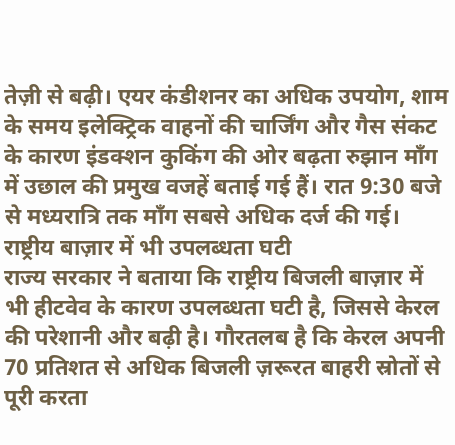तेज़ी से बढ़ी। एयर कंडीशनर का अधिक उपयोग, शाम के समय इलेक्ट्रिक वाहनों की चार्जिंग और गैस संकट के कारण इंडक्शन कुकिंग की ओर बढ़ता रुझान माँग में उछाल की प्रमुख वजहें बताई गई हैं। रात 9:30 बजे से मध्यरात्रि तक माँग सबसे अधिक दर्ज की गई।
राष्ट्रीय बाज़ार में भी उपलब्धता घटी
राज्य सरकार ने बताया कि राष्ट्रीय बिजली बाज़ार में भी हीटवेव के कारण उपलब्धता घटी है, जिससे केरल की परेशानी और बढ़ी है। गौरतलब है कि केरल अपनी 70 प्रतिशत से अधिक बिजली ज़रूरत बाहरी स्रोतों से पूरी करता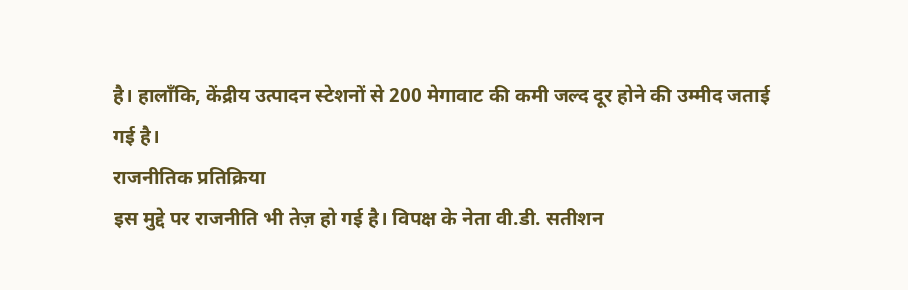है। हालाँकि, केंद्रीय उत्पादन स्टेशनों से 200 मेगावाट की कमी जल्द दूर होने की उम्मीद जताई गई है।
राजनीतिक प्रतिक्रिया
इस मुद्दे पर राजनीति भी तेज़ हो गई है। विपक्ष के नेता वी.डी. सतीशन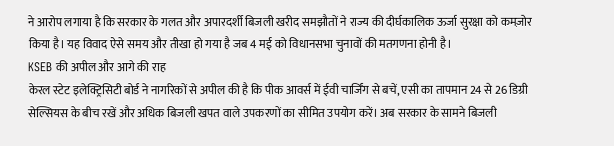ने आरोप लगाया है कि सरकार के गलत और अपारदर्शी बिजली खरीद समझौतों ने राज्य की दीर्घकालिक ऊर्जा सुरक्षा को कमज़ोर किया है। यह विवाद ऐसे समय और तीखा हो गया है जब 4 मई को विधानसभा चुनावों की मतगणना होनी है।
KSEB की अपील और आगे की राह
केरल स्टेट इलेक्ट्रिसिटी बोर्ड ने नागरिकों से अपील की है कि पीक आवर्स में ईवी चार्जिंग से बचें, एसी का तापमान 24 से 26 डिग्री सेल्सियस के बीच रखें और अधिक बिजली खपत वाले उपकरणों का सीमित उपयोग करें। अब सरकार के सामने बिजली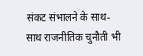संकट संभालने के साथ-साथ राजनीतिक चुनौती भी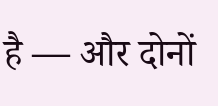है — और दोनों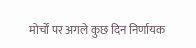मोर्चों पर अगले कुछ दिन निर्णायक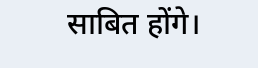साबित होंगे।